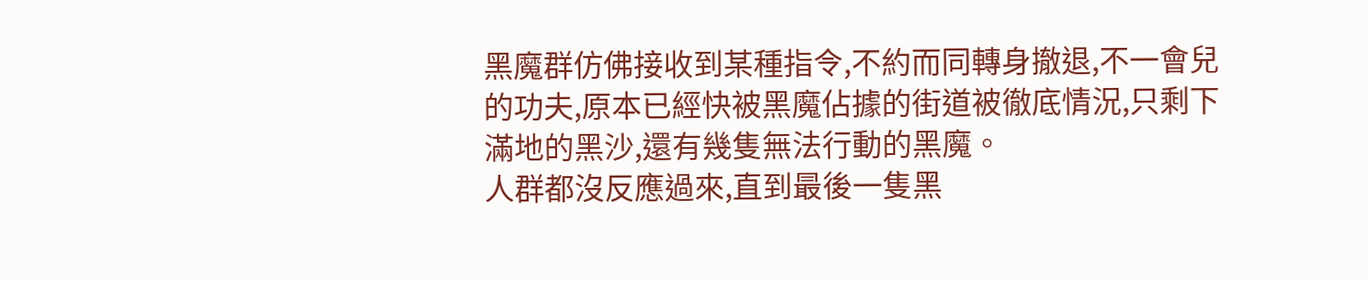黑魔群仿佛接收到某種指令,不約而同轉身撤退,不一會兒的功夫,原本已經快被黑魔佔據的街道被徹底情況,只剩下滿地的黑沙,還有幾隻無法行動的黑魔。
人群都沒反應過來,直到最後一隻黑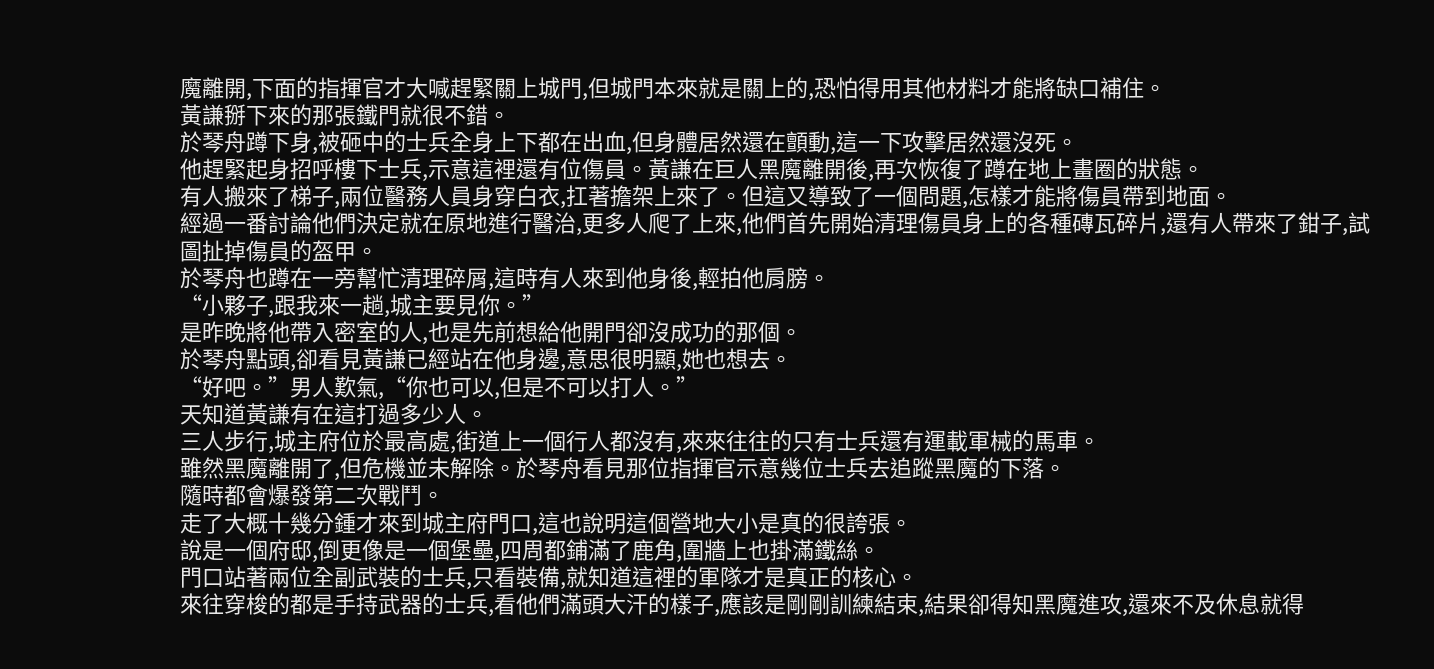魔離開,下面的指揮官才大喊趕緊關上城門,但城門本來就是關上的,恐怕得用其他材料才能將缺口補住。
黃謙掰下來的那張鐵門就很不錯。
於琴舟蹲下身,被砸中的士兵全身上下都在出血,但身體居然還在顫動,這一下攻擊居然還沒死。
他趕緊起身招呼樓下士兵,示意這裡還有位傷員。黃謙在巨人黑魔離開後,再次恢復了蹲在地上畫圈的狀態。
有人搬來了梯子,兩位醫務人員身穿白衣,扛著擔架上來了。但這又導致了一個問題,怎樣才能將傷員帶到地面。
經過一番討論他們決定就在原地進行醫治,更多人爬了上來,他們首先開始清理傷員身上的各種磚瓦碎片,還有人帶來了鉗子,試圖扯掉傷員的盔甲。
於琴舟也蹲在一旁幫忙清理碎屑,這時有人來到他身後,輕拍他肩膀。
“小夥子,跟我來一趟,城主要見你。”
是昨晚將他帶入密室的人,也是先前想給他開門卻沒成功的那個。
於琴舟點頭,卻看見黃謙已經站在他身邊,意思很明顯,她也想去。
“好吧。”男人歎氣,“你也可以,但是不可以打人。”
天知道黃謙有在這打過多少人。
三人步行,城主府位於最高處,街道上一個行人都沒有,來來往往的只有士兵還有運載軍械的馬車。
雖然黑魔離開了,但危機並未解除。於琴舟看見那位指揮官示意幾位士兵去追蹤黑魔的下落。
隨時都會爆發第二次戰鬥。
走了大概十幾分鍾才來到城主府門口,這也說明這個營地大小是真的很誇張。
說是一個府邸,倒更像是一個堡壘,四周都鋪滿了鹿角,圍牆上也掛滿鐵絲。
門口站著兩位全副武裝的士兵,只看裝備,就知道這裡的軍隊才是真正的核心。
來往穿梭的都是手持武器的士兵,看他們滿頭大汗的樣子,應該是剛剛訓練結束,結果卻得知黑魔進攻,還來不及休息就得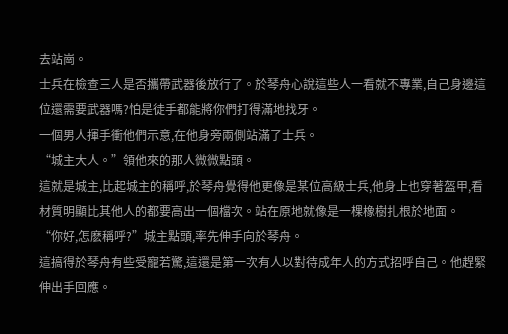去站崗。
士兵在檢查三人是否攜帶武器後放行了。於琴舟心說這些人一看就不專業,自己身邊這位還需要武器嗎?怕是徒手都能將你們打得滿地找牙。
一個男人揮手衝他們示意,在他身旁兩側站滿了士兵。
“城主大人。”領他來的那人微微點頭。
這就是城主,比起城主的稱呼,於琴舟覺得他更像是某位高級士兵,他身上也穿著盔甲,看材質明顯比其他人的都要高出一個檔次。站在原地就像是一棵橡樹扎根於地面。
“你好,怎麽稱呼?”城主點頭,率先伸手向於琴舟。
這搞得於琴舟有些受寵若驚,這還是第一次有人以對待成年人的方式招呼自己。他趕緊伸出手回應。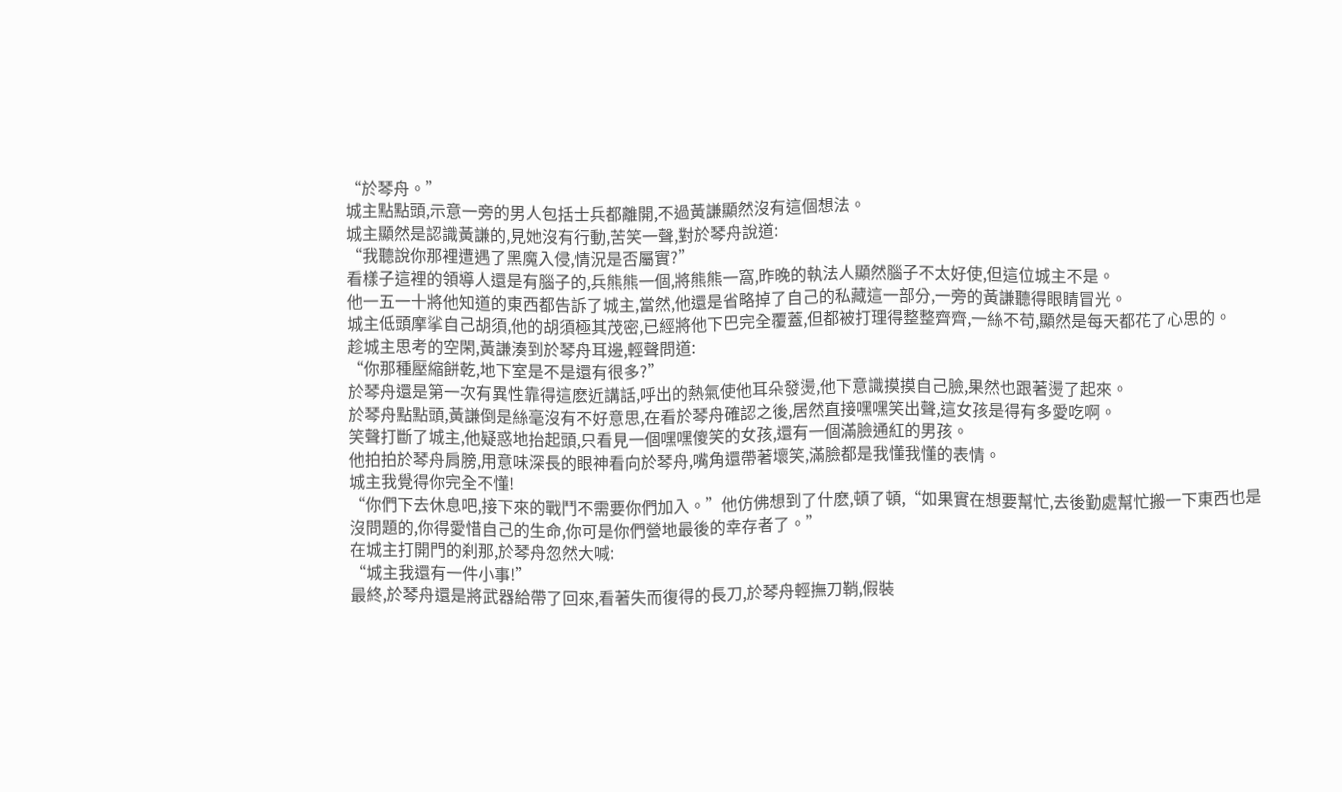“於琴舟。”
城主點點頭,示意一旁的男人包括士兵都離開,不過黃謙顯然沒有這個想法。
城主顯然是認識黃謙的,見她沒有行動,苦笑一聲,對於琴舟說道:
“我聽說你那裡遭遇了黑魔入侵,情況是否屬實?”
看樣子這裡的領導人還是有腦子的,兵熊熊一個,將熊熊一窩,昨晚的執法人顯然腦子不太好使,但這位城主不是。
他一五一十將他知道的東西都告訴了城主,當然,他還是省略掉了自己的私藏這一部分,一旁的黃謙聽得眼睛冒光。
城主低頭摩挲自己胡須,他的胡須極其茂密,已經將他下巴完全覆蓋,但都被打理得整整齊齊,一絲不苟,顯然是每天都花了心思的。
趁城主思考的空閑,黃謙湊到於琴舟耳邊,輕聲問道:
“你那種壓縮餅乾,地下室是不是還有很多?”
於琴舟還是第一次有異性靠得這麽近講話,呼出的熱氣使他耳朵發燙,他下意識摸摸自己臉,果然也跟著燙了起來。
於琴舟點點頭,黃謙倒是絲毫沒有不好意思,在看於琴舟確認之後,居然直接嘿嘿笑出聲,這女孩是得有多愛吃啊。
笑聲打斷了城主,他疑惑地抬起頭,只看見一個嘿嘿傻笑的女孩,還有一個滿臉通紅的男孩。
他拍拍於琴舟肩膀,用意味深長的眼神看向於琴舟,嘴角還帶著壞笑,滿臉都是我懂我懂的表情。
城主我覺得你完全不懂!
“你們下去休息吧,接下來的戰鬥不需要你們加入。”他仿佛想到了什麽,頓了頓,“如果實在想要幫忙,去後勤處幫忙搬一下東西也是沒問題的,你得愛惜自己的生命,你可是你們營地最後的幸存者了。”
在城主打開門的刹那,於琴舟忽然大喊:
“城主我還有一件小事!”
最終,於琴舟還是將武器給帶了回來,看著失而復得的長刀,於琴舟輕撫刀鞘,假裝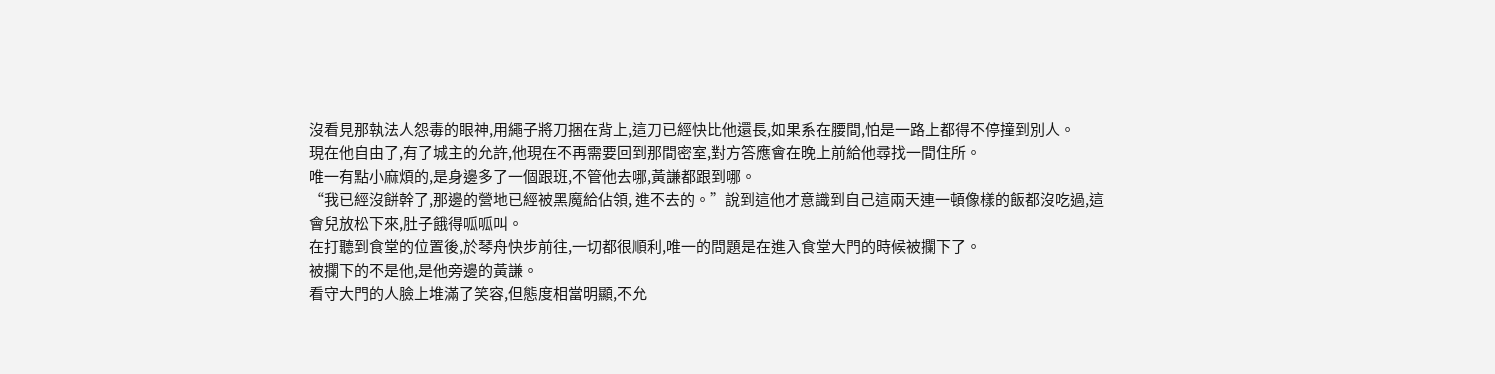沒看見那執法人怨毒的眼神,用繩子將刀捆在背上,這刀已經快比他還長,如果系在腰間,怕是一路上都得不停撞到別人。
現在他自由了,有了城主的允許,他現在不再需要回到那間密室,對方答應會在晚上前給他尋找一間住所。
唯一有點小麻煩的,是身邊多了一個跟班,不管他去哪,黃謙都跟到哪。
“我已經沒餅幹了,那邊的營地已經被黑魔給佔領, 進不去的。”說到這他才意識到自己這兩天連一頓像樣的飯都沒吃過,這會兒放松下來,肚子餓得呱呱叫。
在打聽到食堂的位置後,於琴舟快步前往,一切都很順利,唯一的問題是在進入食堂大門的時候被攔下了。
被攔下的不是他,是他旁邊的黃謙。
看守大門的人臉上堆滿了笑容,但態度相當明顯,不允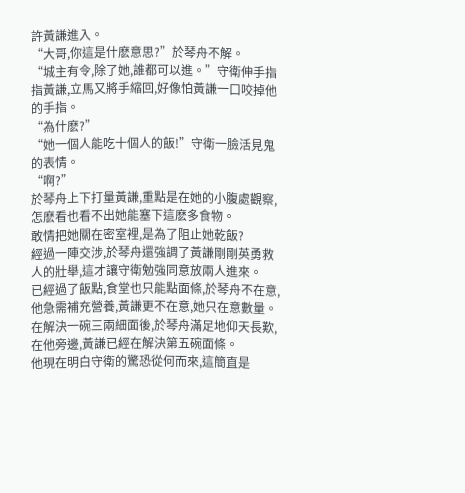許黃謙進入。
“大哥,你這是什麽意思?”於琴舟不解。
“城主有令,除了她,誰都可以進。”守衛伸手指指黃謙,立馬又將手縮回,好像怕黃謙一口咬掉他的手指。
“為什麽?”
“她一個人能吃十個人的飯!”守衛一臉活見鬼的表情。
“啊?”
於琴舟上下打量黃謙,重點是在她的小腹處觀察,怎麽看也看不出她能塞下這麽多食物。
敢情把她關在密室裡,是為了阻止她乾飯?
經過一陣交涉,於琴舟還強調了黃謙剛剛英勇救人的壯舉,這才讓守衛勉強同意放兩人進來。
已經過了飯點,食堂也只能點面條,於琴舟不在意,他急需補充營養,黃謙更不在意,她只在意數量。
在解決一碗三兩細面後,於琴舟滿足地仰天長歎,在他旁邊,黃謙已經在解決第五碗面條。
他現在明白守衛的驚恐從何而來,這簡直是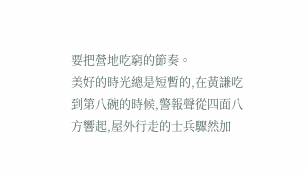要把營地吃窮的節奏。
美好的時光總是短暫的,在黃謙吃到第八碗的時候,警報聲從四面八方響起,屋外行走的士兵驟然加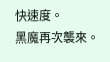快速度。
黑魔再次襲來。